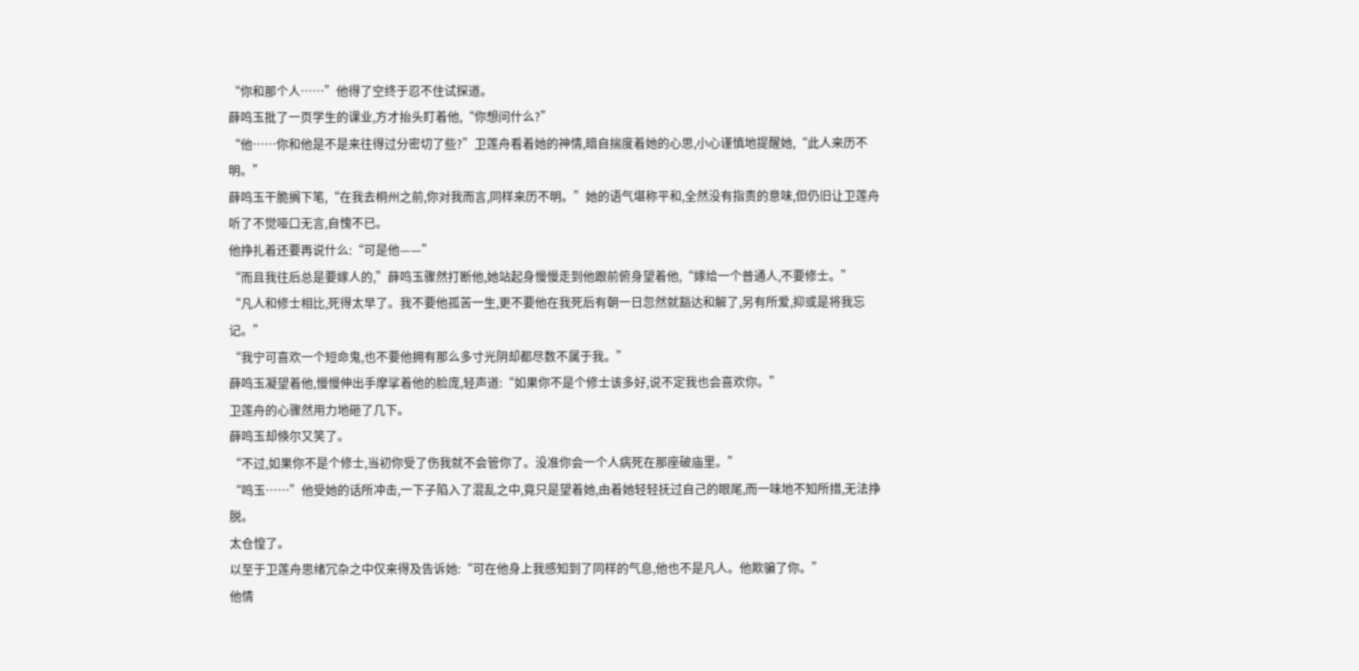“你和那个人……”他得了空终于忍不住试探道。
薛鸣玉批了一页学生的课业,方才抬头盯着他,“你想问什么?”
“他……你和他是不是来往得过分密切了些?”卫莲舟看着她的神情,暗自揣度着她的心思,小心谨慎地提醒她,“此人来历不明。”
薛鸣玉干脆搁下笔,“在我去桐州之前,你对我而言,同样来历不明。”她的语气堪称平和,全然没有指责的意味,但仍旧让卫莲舟听了不觉哑口无言,自愧不已。
他挣扎着还要再说什么:“可是他——”
“而且我往后总是要嫁人的,”薛鸣玉骤然打断他,她站起身慢慢走到他跟前俯身望着他,“嫁给一个普通人,不要修士。”
“凡人和修士相比,死得太早了。我不要他孤苦一生,更不要他在我死后有朝一日忽然就豁达和解了,另有所爱,抑或是将我忘记。”
“我宁可喜欢一个短命鬼,也不要他拥有那么多寸光阴却都尽数不属于我。”
薛鸣玉凝望着他,慢慢伸出手摩挲着他的脸庞,轻声道:“如果你不是个修士该多好,说不定我也会喜欢你。”
卫莲舟的心骤然用力地砸了几下。
薛鸣玉却倏尔又笑了。
“不过,如果你不是个修士,当初你受了伤我就不会管你了。没准你会一个人病死在那座破庙里。”
“鸣玉……”他受她的话所冲击,一下子陷入了混乱之中,竟只是望着她,由着她轻轻抚过自己的眼尾,而一味地不知所措,无法挣脱。
太仓惶了。
以至于卫莲舟思绪冗杂之中仅来得及告诉她:“可在他身上我感知到了同样的气息,他也不是凡人。他欺骗了你。”
他情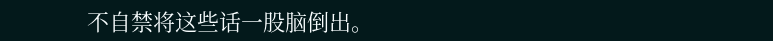不自禁将这些话一股脑倒出。